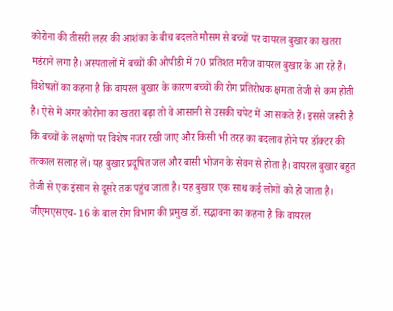कोरोना की तीसरी लहर की आशंका के बीच बदलते मौसम से बच्चों पर वायरल बुखार का खतरा मडंराने लगा है। अस्पतालों में बच्चों की ओपीडी में 70 प्रतिशत मरीज वायरल बुखार के आ रहे हैं। विशेषज्ञों का कहना है कि वायरल बुखार के कारण बच्चों की रोग प्रतिरोधक क्षमता तेजी से कम होती है। ऐसे में अगर कोरोना का खतरा बढ़ा तो वे आसानी से उसकी चपेट में आ सकते हैं। इससे जरूरी है कि बच्चों के लक्षणों पर विशेष नजर रखी जाए और किसी भी तरह का बदलाव होने पर डॉक्टर की तत्काल सलाह लें। यह बुखार प्रदूषित जल और बासी भोजन के सेवन से होता है। वायरल बुखार बहुत तेजी से एक इंसान से दूसरे तक पहुंच जाता है। यह बुखार एक साथ कई लोगों को हो जाता है।
जीएमएसएच- 16 के बाल रोग विभाग की प्रमुख डॉ. सद्भावना का कहना है कि वायरल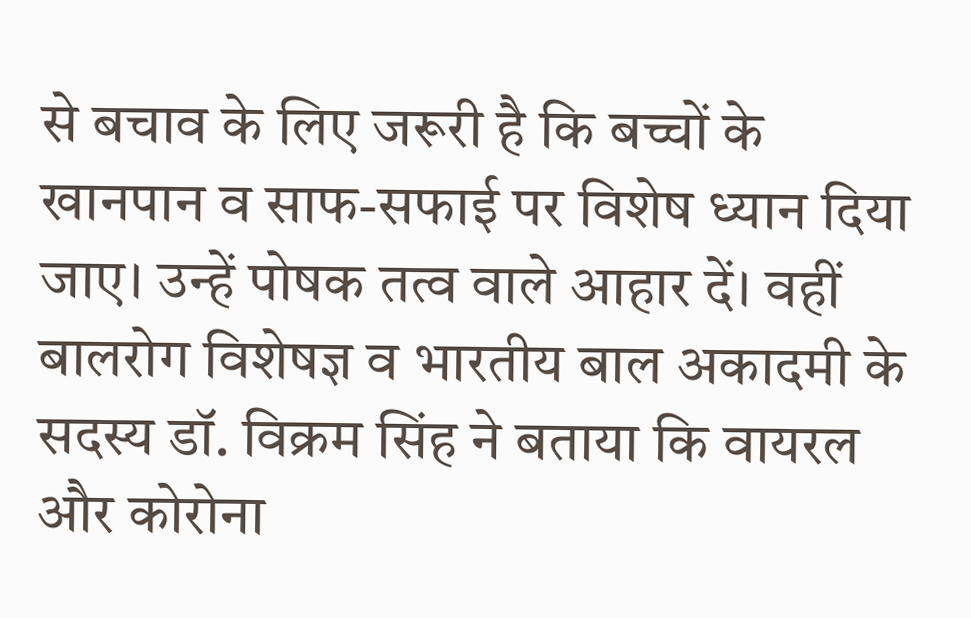से बचाव के लिए जरूरी है कि बच्चों के खानपान व साफ-सफाई पर विशेष ध्यान दिया जाए। उन्हें पोषक तत्व वाले आहार दें। वहीं बालरोग विशेषज्ञ व भारतीय बाल अकादमी के सदस्य डॉ. विक्रम सिंह ने बताया कि वायरल और कोरोना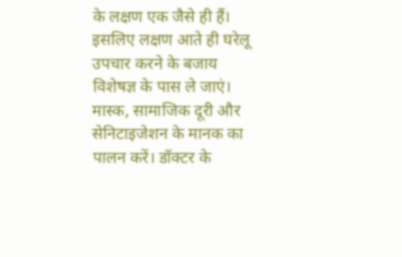के लक्षण एक जैसे ही हैं। इसलिए लक्षण आते ही घरेलू उपचार करने के बजाय विशेषज्ञ के पास ले जाएं। मास्क, सामाजिक दूरी और सेनिटाइजेशन के मानक का पालन करें। डॉक्टर के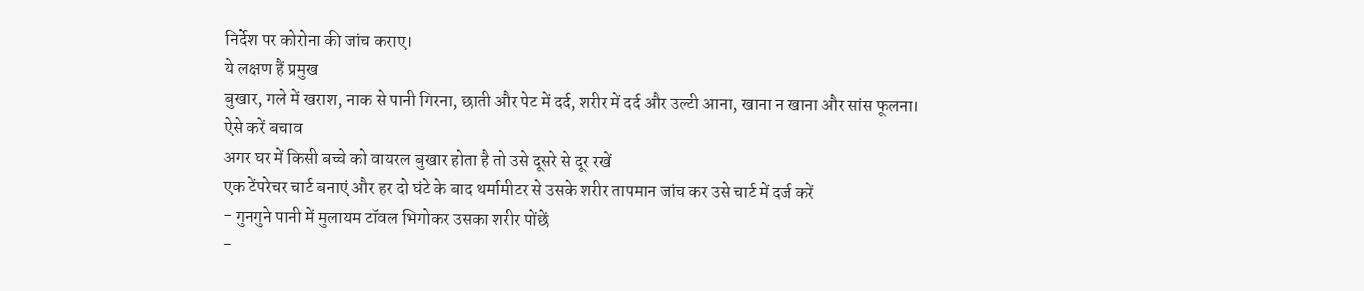निर्देश पर कोरोना की जांच कराए।
ये लक्षण हैं प्रमुख
बुखार, गले में खराश, नाक से पानी गिरना, छाती और पेट में दर्द, शरीर में दर्द और उल्टी आना, खाना न खाना और सांस फूलना।
ऐसे करें बचाव
अगर घर में किसी बच्चे को वायरल बुखार होता है तो उसे दूसरे से दूर रखें
एक टेंपरेचर चार्ट बनाएं और हर दो घंटे के बाद थर्मामीटर से उसके शरीर तापमान जांच कर उसे चार्ट में दर्ज करें
- गुनगुने पानी में मुलायम टॉवल भिगोकर उसका शरीर पोंछें
-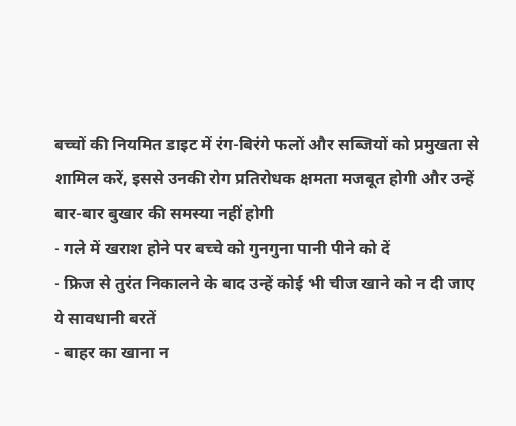बच्चों की नियमित डाइट में रंग-बिरंगे फलों और सब्जियों को प्रमुखता से शामिल करें, इससे उनकी रोग प्रतिरोधक क्षमता मजबूत होगी और उन्हें बार-बार बुखार की समस्या नहीं होगी
- गले में खराश होने पर बच्चे को गुनगुना पानी पीने को दें
- फ्रिज से तुरंत निकालने के बाद उन्हें कोई भी चीज खाने को न दी जाए
ये सावधानी बरतें
- बाहर का खाना न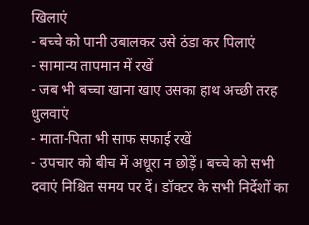खिलाएं
- बच्चे को पानी उबालकर उसे ठंडा कर पिलाएं
- सामान्य तापमान में रखें
- जब भी बच्चा खाना खाए उसका हाथ अच्छी तरह धुलवाएं
- माता-पिता भी साफ सफाई रखें
- उपचार को बीच में अधूरा न छोड़ें। बच्चे को सभी दवाएं निश्चित समय पर दें। डॉक्टर के सभी निर्देशों का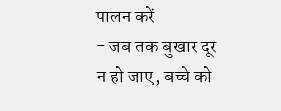पालन करें
- जब तक बुखार दूर न हो जाए, बच्चे को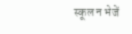स्कूल न भेजें